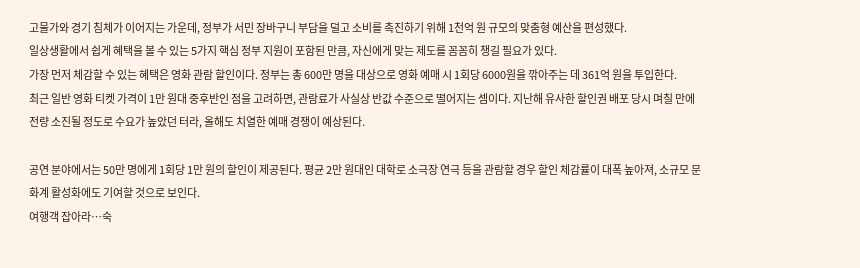고물가와 경기 침체가 이어지는 가운데, 정부가 서민 장바구니 부담을 덜고 소비를 촉진하기 위해 1천억 원 규모의 맞춤형 예산을 편성했다.
일상생활에서 쉽게 혜택을 볼 수 있는 5가지 핵심 정부 지원이 포함된 만큼, 자신에게 맞는 제도를 꼼꼼히 챙길 필요가 있다.
가장 먼저 체감할 수 있는 혜택은 영화 관람 할인이다. 정부는 총 600만 명을 대상으로 영화 예매 시 1회당 6000원을 깎아주는 데 361억 원을 투입한다.
최근 일반 영화 티켓 가격이 1만 원대 중후반인 점을 고려하면, 관람료가 사실상 반값 수준으로 떨어지는 셈이다. 지난해 유사한 할인권 배포 당시 며칠 만에 전량 소진될 정도로 수요가 높았던 터라, 올해도 치열한 예매 경쟁이 예상된다.

공연 분야에서는 50만 명에게 1회당 1만 원의 할인이 제공된다. 평균 2만 원대인 대학로 소극장 연극 등을 관람할 경우 할인 체감률이 대폭 높아져, 소규모 문화계 활성화에도 기여할 것으로 보인다.
여행객 잡아라…숙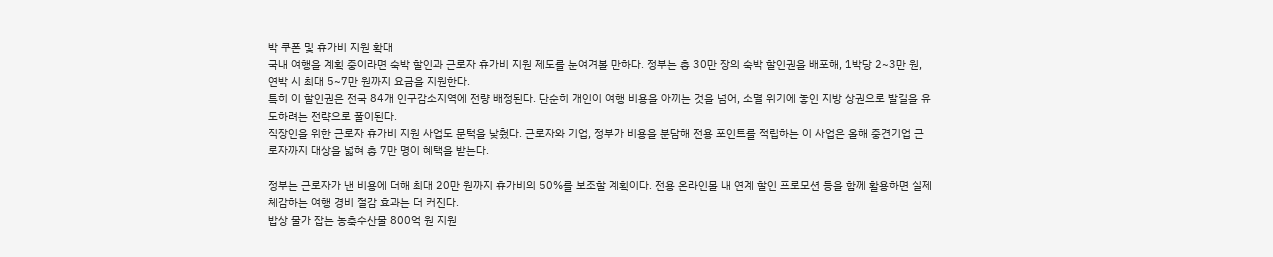박 쿠폰 및 휴가비 지원 확대
국내 여행을 계획 중이라면 숙박 할인과 근로자 휴가비 지원 제도를 눈여겨볼 만하다. 정부는 총 30만 장의 숙박 할인권을 배포해, 1박당 2~3만 원, 연박 시 최대 5~7만 원까지 요금을 지원한다.
특히 이 할인권은 전국 84개 인구감소지역에 전량 배정된다. 단순히 개인이 여행 비용을 아끼는 것을 넘어, 소멸 위기에 놓인 지방 상권으로 발길을 유도하려는 전략으로 풀이된다.
직장인을 위한 근로자 휴가비 지원 사업도 문턱을 낮췄다. 근로자와 기업, 정부가 비용을 분담해 전용 포인트를 적립하는 이 사업은 올해 중견기업 근로자까지 대상을 넓혀 총 7만 명이 혜택을 받는다.

정부는 근로자가 낸 비용에 더해 최대 20만 원까지 휴가비의 50%를 보조할 계획이다. 전용 온라인몰 내 연계 할인 프로모션 등을 함께 활용하면 실제 체감하는 여행 경비 절감 효과는 더 커진다.
밥상 물가 잡는 농축수산물 800억 원 지원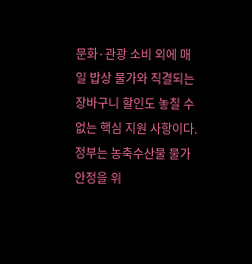문화·관광 소비 외에 매일 밥상 물가와 직결되는 장바구니 할인도 놓칠 수 없는 핵심 지원 사항이다. 정부는 농축수산물 물가 안정을 위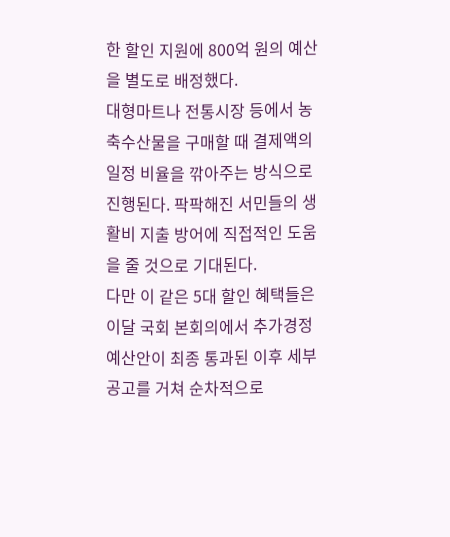한 할인 지원에 800억 원의 예산을 별도로 배정했다.
대형마트나 전통시장 등에서 농축수산물을 구매할 때 결제액의 일정 비율을 깎아주는 방식으로 진행된다. 팍팍해진 서민들의 생활비 지출 방어에 직접적인 도움을 줄 것으로 기대된다.
다만 이 같은 5대 할인 혜택들은 이달 국회 본회의에서 추가경정예산안이 최종 통과된 이후 세부 공고를 거쳐 순차적으로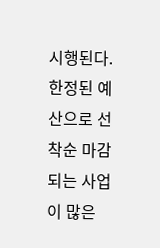시행된다.
한정된 예산으로 선착순 마감되는 사업이 많은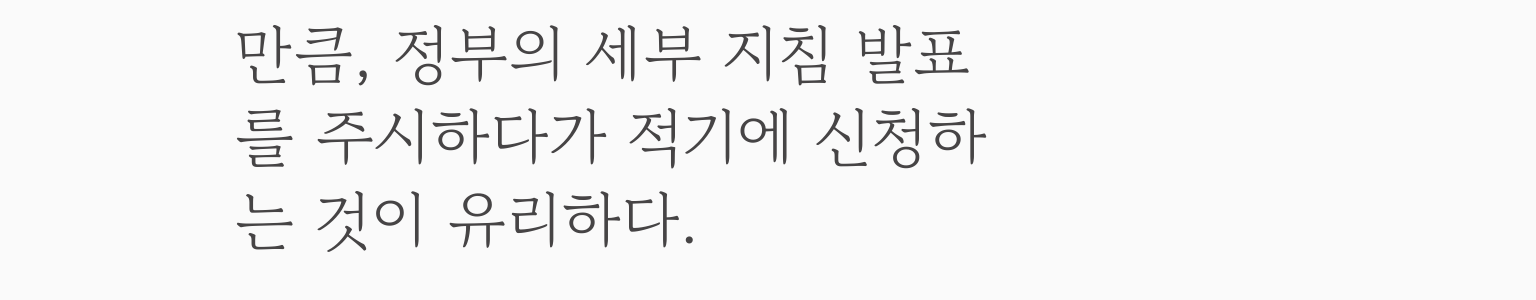만큼, 정부의 세부 지침 발표를 주시하다가 적기에 신청하는 것이 유리하다.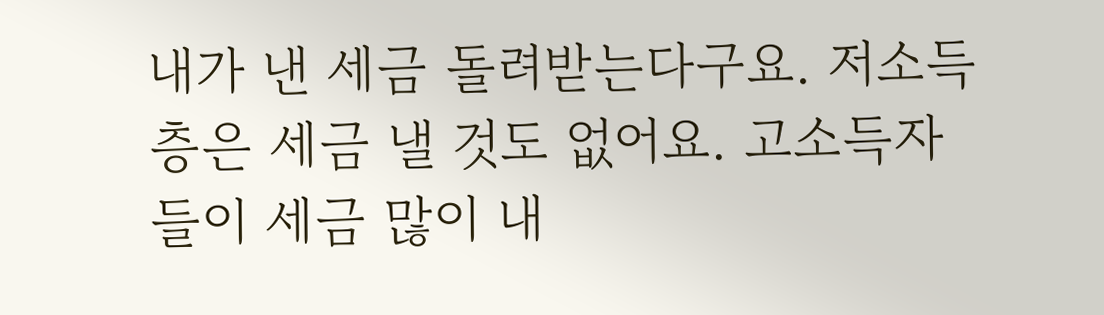내가 낸 세금 돌려받는다구요. 저소득층은 세금 낼 것도 없어요. 고소득자 들이 세금 많이 내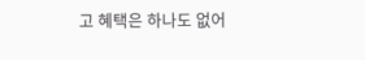고 혜택은 하나도 없어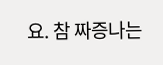요. 참 짜증나는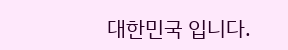대한민국 입니다.